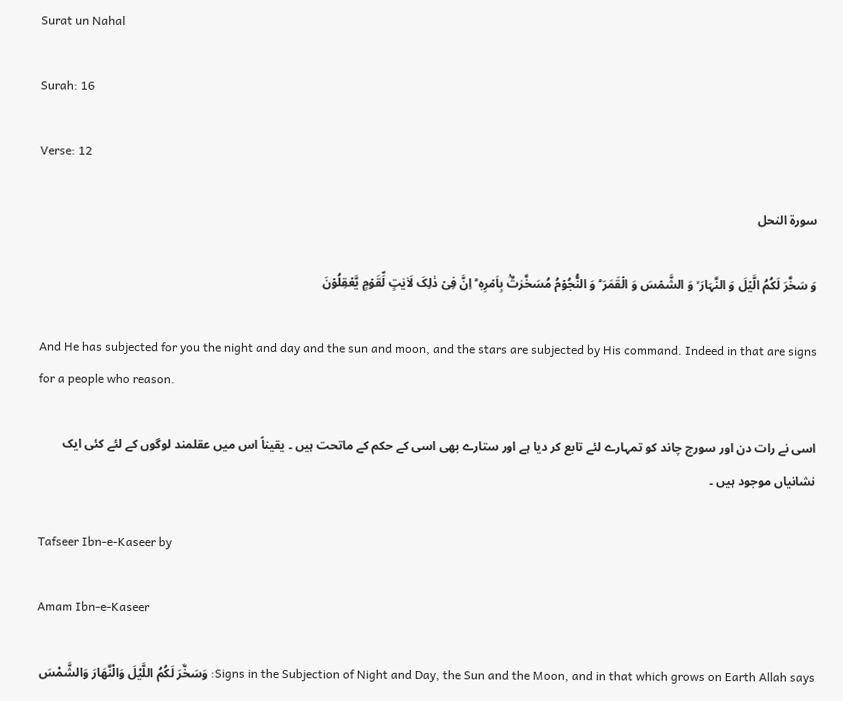Surat un Nahal

Surah: 16

Verse: 12

سورة النحل

وَ سَخَّرَ لَکُمُ الَّیۡلَ وَ النَّہَارَ ۙ وَ الشَّمۡسَ وَ الۡقَمَرَ ؕ وَ النُّجُوۡمُ مُسَخَّرٰتٌۢ بِاَمۡرِہٖ ؕ اِنَّ فِیۡ ذٰلِکَ لَاٰیٰتٍ لِّقَوۡمٍ یَّعۡقِلُوۡنَ

And He has subjected for you the night and day and the sun and moon, and the stars are subjected by His command. Indeed in that are signs for a people who reason.

اسی نے رات دن اور سورج چاند کو تمہارے لئے تابع کر دیا ہے اور ستارے بھی اسی کے حکم کے ماتحت ہیں ۔ یقیناً اس میں عقلمند لوگوں کے لئے کئی ایک نشانیاں موجود ہیں ۔

Tafseer Ibn-e-Kaseer by

Amam Ibn-e-Kaseer

Signs in the Subjection of Night and Day, the Sun and the Moon, and in that which grows on Earth Allah says: وَسَخَّرَ لَكُمُ اللَّيْلَ وَالْنَّهَارَ وَالشَّمْسَ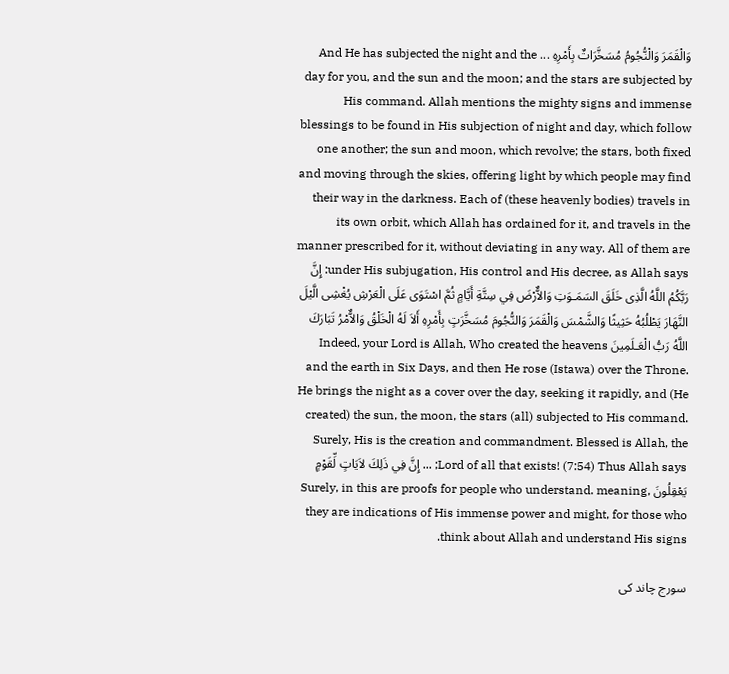وَالْقَمَرَ وَالْنُّجُومُ مُسَخَّرَاتٌ بِأَمْرِهِ ... And He has subjected the night and the day for you, and the sun and the moon; and the stars are subjected by His command. Allah mentions the mighty signs and immense blessings to be found in His subjection of night and day, which follow one another; the sun and moon, which revolve; the stars, both fixed and moving through the skies, offering light by which people may find their way in the darkness. Each of (these heavenly bodies) travels in its own orbit, which Allah has ordained for it, and travels in the manner prescribed for it, without deviating in any way. All of them are under His subjugation, His control and His decree, as Allah says: إِنَّ رَبَّكُمُ اللَّهُ الَّذِى خَلَقَ السَمَـوَتِ وَالاٌّرْضَ فِي سِتَّةِ أَيَّامٍ ثُمَّ اسْتَوَى عَلَى الْعَرْشِ يُغْشِى الَّيْلَ النَّهَارَ يَطْلُبُهُ حَثِيثًا وَالشَّمْسَ وَالْقَمَرَ وَالنُّجُومَ مُسَخَّرَتٍ بِأَمْرِهِ أَلاَ لَهُ الْخَلْقُ وَالاٌّمْرُ تَبَارَكَ اللَّهُ رَبُّ الْعَـلَمِينَ Indeed, your Lord is Allah, Who created the heavens and the earth in Six Days, and then He rose (Istawa) over the Throne. He brings the night as a cover over the day, seeking it rapidly, and (He created) the sun, the moon, the stars (all) subjected to His command. Surely, His is the creation and commandment. Blessed is Allah, the Lord of all that exists! (7:54) Thus Allah says; ... إِنَّ فِي ذَلِكَ لاَيَاتٍ لِّقَوْمٍ يَعْقِلُونَ Surely, in this are proofs for people who understand. meaning, they are indications of His immense power and might, for those who think about Allah and understand His signs.

سورج چاند کی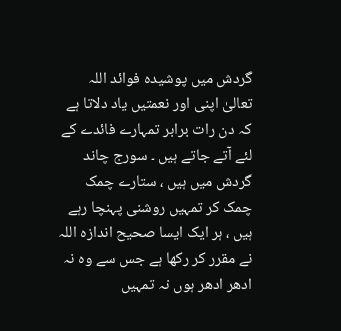گردش میں پوشیدہ فوائد اللہ تعالیٰ اپنی اور نعمتیں یاد دلاتا ہے کہ دن رات برابر تمہارے فائدے کے لئے آتے جاتے ہیں ۔ سورج چاند گردش میں ہیں ، ستارے چمک چمک کر تمہیں روشنی پہنچا رہے ہیں ، ہر ایک ایسا صحیح اندازہ اللہ نے مقرر کر رکھا ہے جس سے وہ نہ ادھر ادھر ہوں نہ تمہیں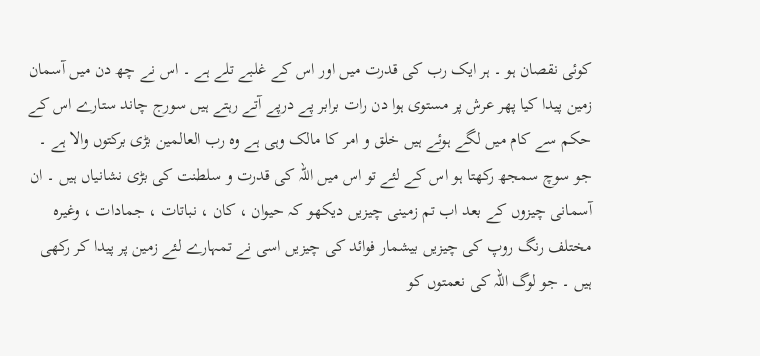کوئی نقصان ہو ۔ ہر ایک رب کی قدرت میں اور اس کے غلبے تلے ہے ۔ اس نے چھ دن میں آسمان زمین پیدا کیا پھر عرش پر مستوی ہوا دن رات برابر پے درپے آتے رہتے ہیں سورج چاند ستارے اس کے حکم سے کام میں لگے ہوئے ہیں خلق و امر کا مالک وہی ہے وہ رب العالمین بڑی برکتوں والا ہے ۔ جو سوچ سمجھ رکھتا ہو اس کے لئے تو اس میں اللہ کی قدرت و سلطنت کی بڑی نشانیاں ہیں ۔ ان آسمانی چیزوں کے بعد اب تم زمینی چیزیں دیکھو کہ حیوان ، کان ، نباتات ، جمادات ، وغیرہ مختلف رنگ روپ کی چیزیں بیشمار فوائد کی چیزیں اسی نے تمہارے لئے زمین پر پیدا کر رکھی ہیں ۔ جو لوگ اللہ کی نعمتوں کو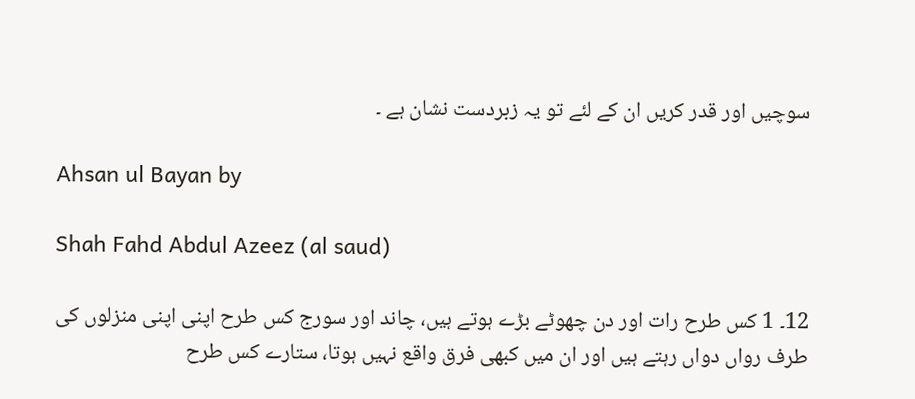سوچیں اور قدر کریں ان کے لئے تو یہ زبردست نشان ہے ۔

Ahsan ul Bayan by

Shah Fahd Abdul Azeez (al saud)

12۔ 1 کس طرح رات اور دن چھوٹے بڑے ہوتے ہیں، چاند اور سورج کس طرح اپنی اپنی منزلوں کی طرف رواں دواں رہتے ہیں اور ان میں کبھی فرق واقع نہیں ہوتا، ستارے کس طرح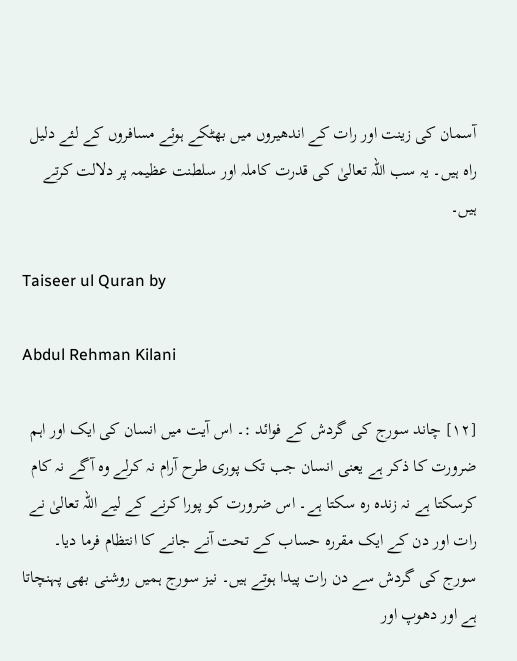آسمان کی زینت اور رات کے اندھیروں میں بھٹکے ہوئے مسافروں کے لئے دلیل راہ ہیں۔ یہ سب اللہ تعالیٰ کی قدرت کاملہ اور سلطنت عظیمہ پر دلالت کرتے ہیں۔

Taiseer ul Quran by

Abdul Rehman Kilani

[١٢] چاند سورج کی گردش کے فوائد :۔ اس آیت میں انسان کی ایک اور اہم ضرورت کا ذکر ہے یعنی انسان جب تک پوری طرح آرام نہ کرلے وہ آگے نہ کام کرسکتا ہے نہ زندہ رہ سکتا ہے۔ اس ضرورت کو پورا کرنے کے لیے اللہ تعالیٰ نے رات اور دن کے ایک مقررہ حساب کے تحت آنے جانے کا انتظام فرما دیا۔ سورج کی گردش سے دن رات پیدا ہوتے ہیں۔ نیز سورج ہمیں روشنی بھی پہنچاتا ہے اور دھوپ اور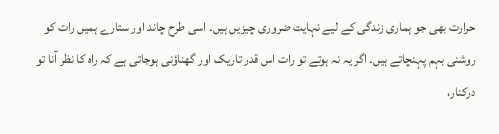حرارت بھی جو ہماری زندگی کے لیے نہایت ضروری چیزیں ہیں۔ اسی طرح چاند اور ستارے ہمیں رات کو روشنی بہم پہنچاتے ہیں۔ اگر یہ نہ ہوتے تو رات اس قدر تاریک اور گھناؤنی ہوجاتی ہے کہ راہ کا نظر آنا تو درکنار،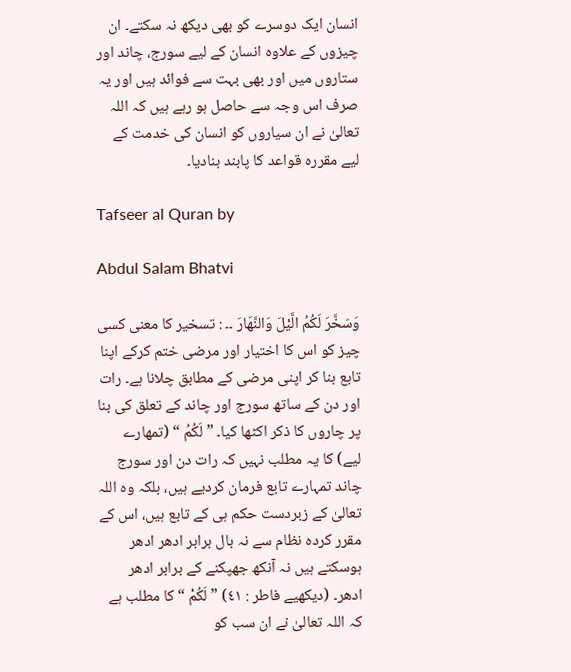انسان ایک دوسرے کو بھی دیکھ نہ سکتے۔ ان چیزوں کے علاوہ انسان کے لیے سورج، چاند اور ستاروں میں اور بھی بہت سے فوائد ہیں اور یہ صرف اس وجہ سے حاصل ہو رہے ہیں کہ اللہ تعالیٰ نے ان سیاروں کو انسان کی خدمت کے لیے مقررہ قواعد کا پابند بنادیا۔

Tafseer al Quran by

Abdul Salam Bhatvi

وَسَخَّرَ لَكُمُ الَّيْلَ وَالنَّهَارَ ۔۔ : تسخیر کا معنی کسی چیز کو اس کا اختیار اور مرضی ختم کرکے اپنا تابع بنا کر اپنی مرضی کے مطابق چلانا ہے۔ رات اور دن کے ساتھ سورج اور چاند کے تعلق کی بنا پر چاروں کا ذکر اکٹھا کیا۔ ” لَكُمُ “ (تمھارے لیے) کا یہ مطلب نہیں کہ رات دن اور سورج چاند تمہارے تابع فرمان کردیے ہیں، بلکہ وہ اللہ تعالیٰ کے زبردست حکم ہی کے تابع ہیں، اس کے مقرر کردہ نظام سے نہ بال برابر ادھر ادھر ہوسکتے ہیں نہ آنکھ جھپکنے کے برابر ادھر ادھر۔ (دیکھیے فاطر : ٤١) ” لَکُمْ “ کا مطلب ہے کہ اللہ تعالیٰ نے ان سب کو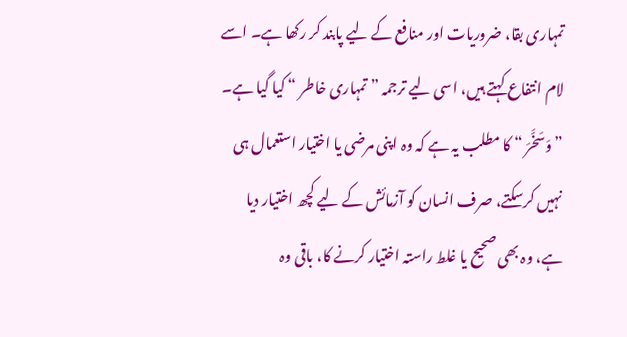تمہاری بقا، ضروریات اور منافع کے لیے پابند کر رکھا ہے۔ اسے لام انتفاع کہتے ہیں، اسی لیے ترجمہ ” تمہاری خاطر “ کیا گیا ہے۔ ” وَسَخَّرَ “ کا مطلب یہ ہے کہ وہ اپنی مرضی یا اختیار استعمال ہی نہیں کرسکتے، صرف انسان کو آزمائش کے لیے کچھ اختیار دیا ہے، وہ بھی صحیح یا غلط راستہ اختیار کرنے کا، باقی وہ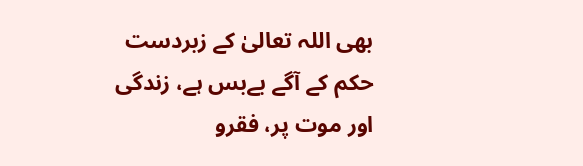بھی اللہ تعالیٰ کے زبردست حکم کے آگے بےبس ہے، زندگی اور موت پر، فقرو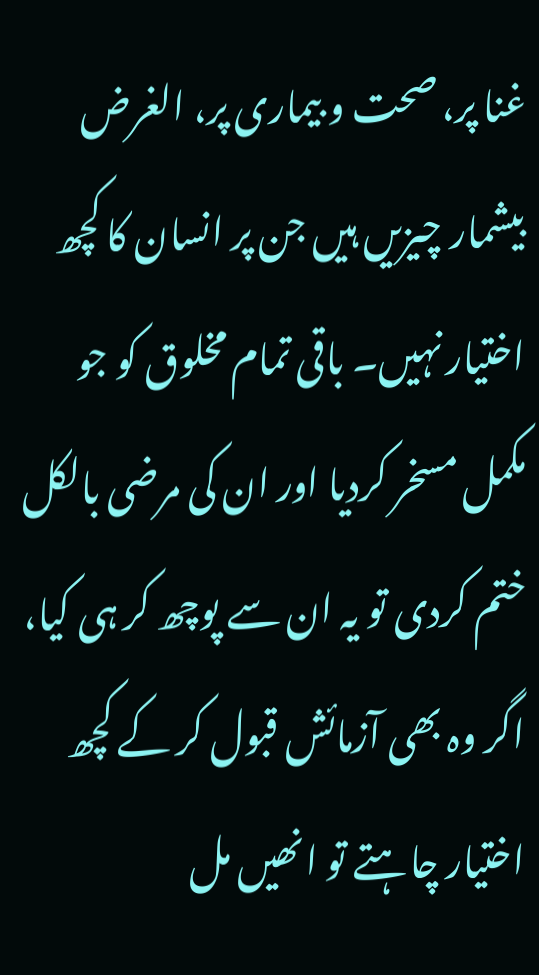غنا پر، صحت و بیماری پر، الغرض بیشمار چیزیں ہیں جن پر انسان کا کچھ اختیار نہیں۔ باقی تمام مخلوق کو جو مکمل مسخر کردیا اور ان کی مرضی بالکل ختم کردی تو یہ ان سے پوچھ کر ہی کیا، اگر وہ بھی آزمائش قبول کر کے کچھ اختیار چاہتے تو انھیں مل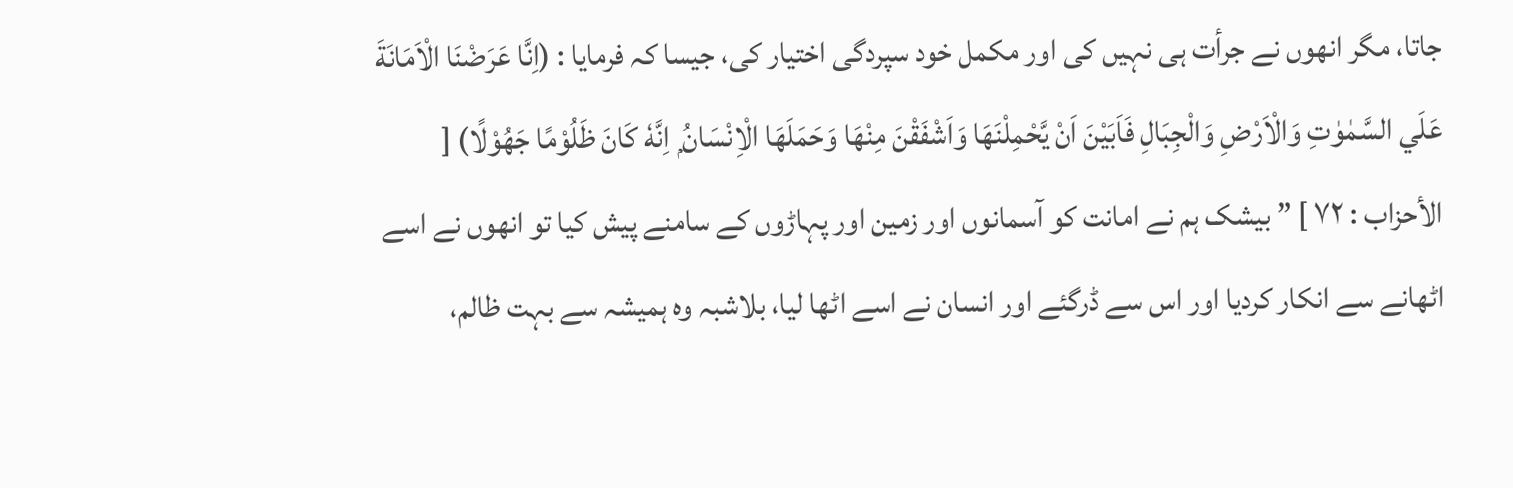جاتا، مگر انھوں نے جرأت ہی نہیں کی اور مکمل خود سپردگی اختیار کی، جیسا کہ فرمایا : (اِنَّا عَرَضْنَا الْاَمَانَةَ عَلَي السَّمٰوٰتِ وَالْاَرْضِ وَالْجِبَالِ فَاَبَيْنَ اَنْ يَّحْمِلْنَهَا وَاَشْفَقْنَ مِنْهَا وَحَمَلَهَا الْاِنْسَانُ ۭ اِنَّهٗ كَانَ ظَلُوْمًا جَهُوْلًا) [ الأحزاب : ٧٢ ] ” بیشک ہم نے امانت کو آسمانوں اور زمین اور پہاڑوں کے سامنے پیش کیا تو انھوں نے اسے اٹھانے سے انکار کردیا اور اس سے ڈرگئے اور انسان نے اسے اٹھا لیا، بلاشبہ وہ ہمیشہ سے بہت ظالم،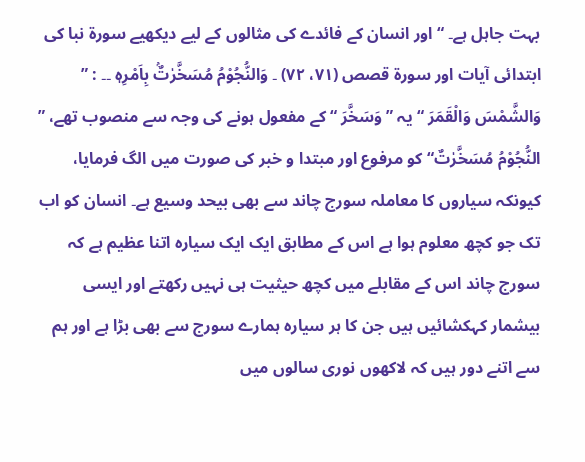بہت جاہل ہے۔ “ اور انسان کے فائدے کی مثالوں کے لیے دیکھیے سورة نبا کی ابتدائی آیات اور سورة قصص (٧١، ٧٢) ۔ وَالنُّجُوْمُ مُسَخَّرٰتٌۢ بِاَمْرِهٖ ۔۔ : ” وَالشَّمْسَ وَالْقَمَرَ “ یہ ” وَسَخَّرَ “ کے مفعول ہونے کی وجہ سے منصوب تھے، ” النُّجُوْمُ مُسَخَّرٰتٌ“ کو مرفوع اور مبتدا و خبر کی صورت میں الگ فرمایا، کیونکہ سیاروں کا معاملہ سورج چاند سے بھی بیحد وسیع ہے۔ انسان کو اب تک جو کچھ معلوم ہوا ہے اس کے مطابق ایک ایک سیارہ اتنا عظیم ہے کہ سورج چاند اس کے مقابلے میں کچھ حیثیت ہی نہیں رکھتے اور ایسی بیشمار کہکشائیں ہیں جن کا ہر سیارہ ہمارے سورج سے بھی بڑا ہے اور ہم سے اتنے دور ہیں کہ لاکھوں نوری سالوں میں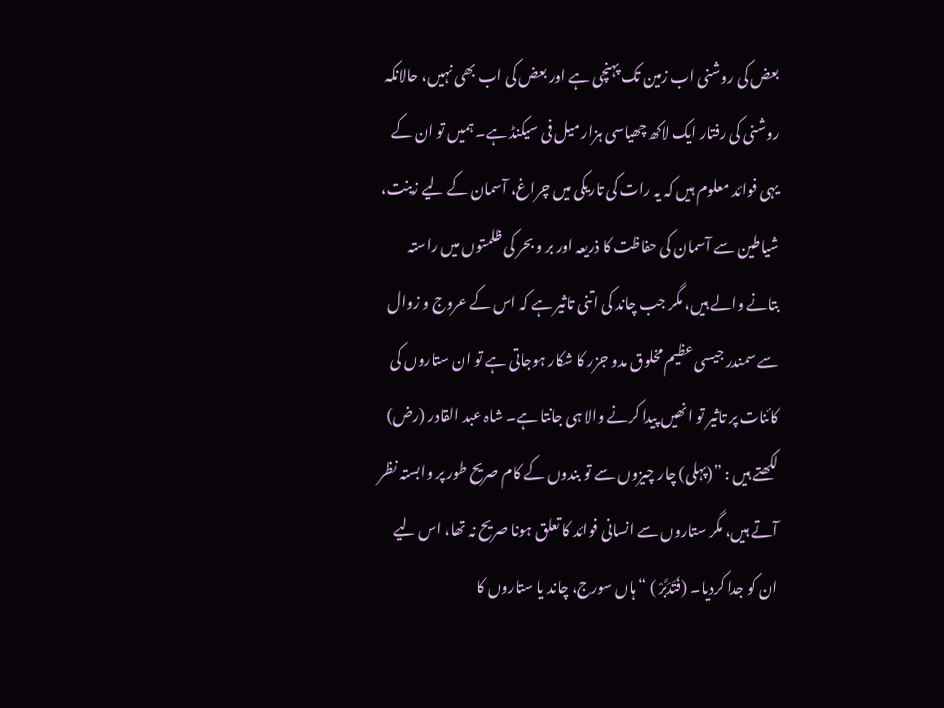بعض کی روشنی اب زمین تک پہنچی ہے اور بعض کی اب بھی نہیں، حالانکہ روشنی کی رفتار ایک لاکھ چھیاسی ہزار میل فی سیکنڈ ہے۔ ہمیں تو ان کے یہی فوائد معلوم ہیں کہ یہ رات کی تاریکی میں چراغ، آسمان کے لیے زینت، شیاطین سے آسمان کی حفاظت کا ذریعہ اور بر و بحر کی ظلمتوں میں راستہ بتانے والے ہیں، مگر جب چاند کی اتنی تاثیر ہے کہ اس کے عروج و زوال سے سمندر جیسی عظیم مخلوق مدو جزر کا شکار ہوجاتی ہے تو ان ستاروں کی کائنات پر تاثیر تو انھیں پیدا کرنے والا ہی جانتا ہے۔ شاہ عبد القادر (رض) لکھتے ہیں : ”(پہلی) چار چیزوں سے تو بندوں کے کام صریح طور پر وابستہ نظر آتے ہیں، مگر ستاروں سے انسانی فوائد کا تعلق ہونا صریح نہ تھا، اس لیے ان کو جدا کردیا۔ (فَتَدَبَّرْ ) “ ہاں سورج، چاند یا ستاروں کا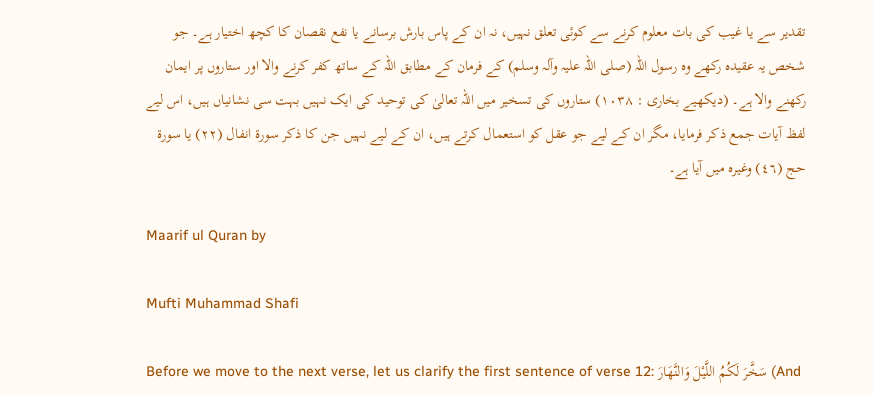تقدیر سے یا غیب کی بات معلوم کرنے سے کوئی تعلق نہیں، نہ ان کے پاس بارش برسانے یا نفع نقصان کا کچھ اختیار ہے۔ جو شخص یہ عقیدہ رکھے وہ رسول اللہ (صلی اللہ علیہ وآلہ وسلم) کے فرمان کے مطابق اللہ کے ساتھ کفر کرنے والا اور ستاروں پر ایمان رکھنے والا ہے۔ (دیکھیے بخاری : ١٠٣٨) ستاروں کی تسخیر میں اللہ تعالیٰ کی توحید کی ایک نہیں بہت سی نشانیاں ہیں، اس لیے لفظ آیات جمع ذکر فرمایا، مگر ان کے لیے جو عقل کو استعمال کرتے ہیں، ان کے لیے نہیں جن کا ذکر سورة انفال (٢٢) یا سورة حج (٤٦) وغیرہ میں آیا ہے۔

Maarif ul Quran by

Mufti Muhammad Shafi

Before we move to the next verse, let us clarify the first sentence of verse 12: سَخَّرَ‌ لَكُمُ اللَّيْلَ وَالنَّهَارَ‌ (And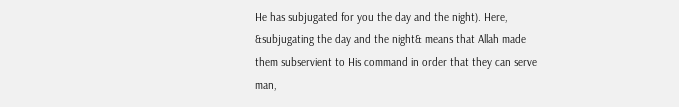He has subjugated for you the day and the night). Here, &subjugating the day and the night& means that Allah made them subservient to His command in order that they can serve man,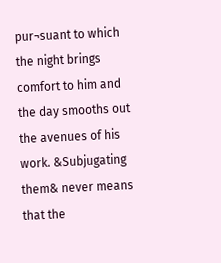pur¬suant to which the night brings comfort to him and the day smooths out the avenues of his work. &Subjugating them& never means that the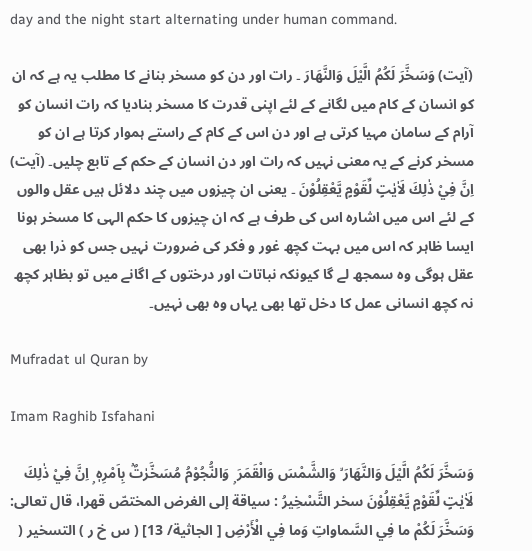day and the night start alternating under human command.

(آیت) وَسَخَّرَ لَكُمُ الَّيْلَ وَالنَّهَارَ ۔ رات اور دن کو مسخر بنانے کا مطلب یہ ہے کہ ان کو انسان کے کام میں لگانے کے لئے اپنی قدرت کا مسخر بنادیا کہ رات انسان کو آرام کے سامان مہیا کرتی ہے اور دن اس کے کام کے راستے ہموار کرتا ہے ان کو مسخر کرنے کے یہ معنی نہیں کہ رات اور دن انسان کے حکم کے تابع چلیں۔ (آیت) اِنَّ فِيْ ذٰلِكَ لَاٰيٰتٍ لِّقَوْمٍ يَّعْقِلُوْنَ ۔ یعنی ان چیزوں میں چند دلائل ہیں عقل والوں کے لئے اس میں اشارہ اس کی طرف ہے کہ ان چیزوں کا حکم الہی کا مسخر ہونا ایسا ظاہر کہ اس میں بہت کچھ غور و فکر کی ضرورت نہیں جس کو ذرا بھی عقل ہوگی وہ سمجھ لے گا کیونکہ نباتات اور درختوں کے اگانے میں تو بظاہر کچھ نہ کچھ انسانی عمل کا دخل تھا بھی یہاں وہ بھی نہیں۔

Mufradat ul Quran by

Imam Raghib Isfahani

وَسَخَّرَ لَكُمُ الَّيْلَ وَالنَّهَارَ ۙ وَالشَّمْسَ وَالْقَمَرَ ۭ وَالنُّجُوْمُ مُسَخَّرٰتٌۢ بِاَمْرِهٖ ۭ اِنَّ فِيْ ذٰلِكَ لَاٰيٰتٍ لِّقَوْمٍ يَّعْقِلُوْنَ سخر التَّسْخِيرُ : سياقة إلى الغرض المختصّ قهرا، قال تعالی: وَسَخَّرَ لَكُمْ ما فِي السَّماواتِ وَما فِي الْأَرْضِ [ الجاثية/ 13] ( س خ ر ) التسخیر (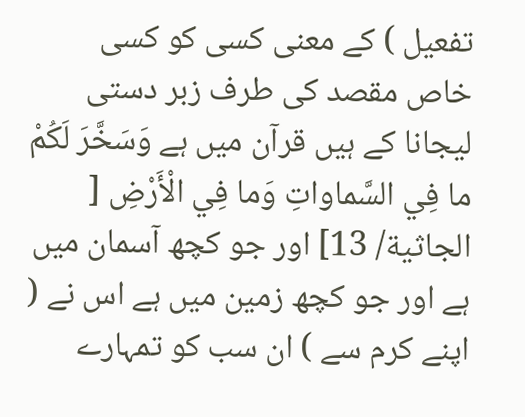تفعیل ) کے معنی کسی کو کسی خاص مقصد کی طرف زبر دستی لیجانا کے ہیں قرآن میں ہے وَسَخَّرَ لَكُمْ ما فِي السَّماواتِ وَما فِي الْأَرْضِ [ الجاثية/ 13] اور جو کچھ آسمان میں ہے اور جو کچھ زمین میں ہے اس نے ( اپنے کرم سے ) ان سب کو تمہارے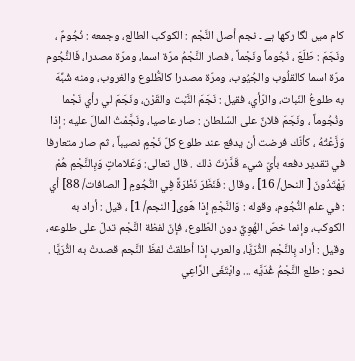کام میں لگا رکھا ہے ۔ نجم أصل النَّجْم : الكوكب الطالع، وجمعه : نُجُومٌ ، ونَجَمَ : طَلَعَ ، نُجُوماً ونَجْماً ، فصار النَّجْمُ مرّة اسما، ومرّة مصدرا، فَالنُّجُوم مرّة اسما کالقلُوب والجُيُوب، ومرّة مصدرا کالطُّلوع والغروب، ومنه شُبِّهَ به طلوعُ النّبات، والرّأي، فقیل : نَجَمَ النَّبْت والقَرْن، ونَجَمَ لي رأي نَجْما ونُجُوماً ، ونَجَمَ فلانٌ علی السّلطان : صار عاصیا، ونَجَّمْتُ المالَ عليه : إذا وَزَّعْتُهُ ، كأنّك فرضت أن يدفع عند طلوع کلّ نَجْمٍ نصیباً ، ثم صار متعارفا في تقدیر دفعه بأيّ شيء قَدَّرْتَ ذلك . قال تعالی: وَعَلاماتٍ وَبِالنَّجْمِ هُمْ يَهْتَدُونَ [ النحل/ 16] ، وقال : فَنَظَرَ نَظْرَةً فِي النُّجُومِ [ الصافات/ 88] أي : في علم النُّجُوم، وقوله : وَالنَّجْمِ إِذا هَوى[ النجم/ 1] ، قيل : أراد به الكوكب، وإنما خصّ الهُوِيَّ دون الطّلوع، فإنّ لفظة النَّجْم تدلّ علی طلوعه، وقیل : أراد بِالنَّجْم الثُّرَيَّا، والعرب إذا أطلقتْ لفظَ النَّجم قصدتْ به الثُّرَيَّا . نحو : طلع النَّجْمُ غُدَيَّه ... وابْتَغَى الرَّاعِي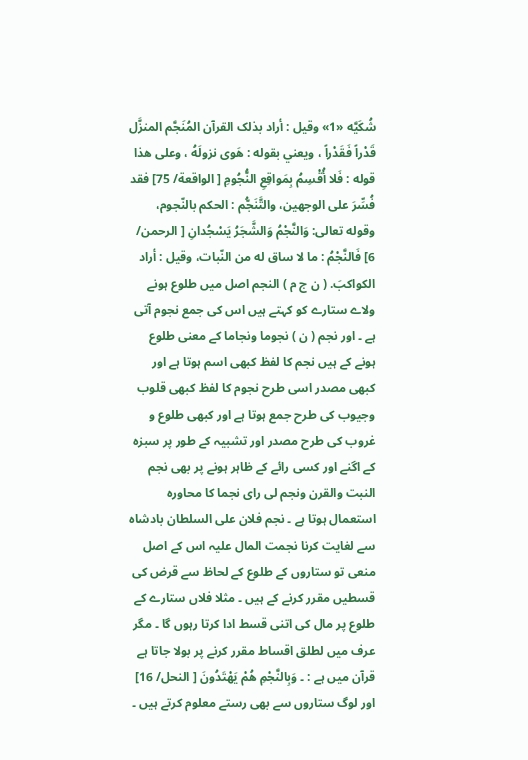شُكَيَّه «1» وقیل : أراد بذلک القرآن المُنَجَّم المنزَّل قَدْراً فَقَدْراً ، ويعني بقوله : هَوى نزولَهُ ، وعلی هذا قوله : فَلا أُقْسِمُ بِمَواقِعِ النُّجُومِ [ الواقعة/ 75] فقد فُسِّرَ علی الوجهين، والتَّنَجُّم : الحکم بالنّجوم، وقوله تعالی: وَالنَّجْمُ وَالشَّجَرُ يَسْجُدانِ [ الرحمن/ 6] فَالنَّجْمُ : ما لا ساق له من النّبات، وقیل : أراد الکواكبَ. ( ن ج م ) النجم اصل میں طلوع ہونے ولاے ستارے کو کہتے ہیں اس کی جمع نجوم آتی ہے ۔ اور نجم ( ن ) نجوما ونجاما کے معنی طلوع ہونے کے ہیں نجم کا لفظ کبھی اسم ہوتا ہے اور کبھی مصدر اسی طرح نجوم کا لفظ کبھی قلوب وجیوب کی طرح جمع ہوتا ہے اور کبھی طلوع و غروب کی طرح مصدر اور تشبیہ کے طور پر سبزہ کے اگنے اور کسی رائے کے ظاہر ہونے پر بھی نجم النبت والقرن ونجم لی رای نجما کا محاورہ استعمال ہوتا ہے ۔ نجم فلان علی السلطان بادشاہ سے لغایت کرنا نجمت المال علیہ اس کے اصل منعی تو ستاروں کے طلوع کے لحاظ سے قرض کی قسطیں مقرر کرنے کے ہیں ۔ مثلا فلاں ستارے کے طلوع پر مال کی اتنی قسط ادا کرتا رہوں گا ۔ مگر عرف میں لطلق اقساط مقرر کرنے پر بولا جاتا ہے قرآن میں ہے : ۔ وَبِالنَّجْمِ هُمْ يَهْتَدُونَ [ النحل/ 16] اور لوگ ستاروں سے بھی رستے معلوم کرتے ہیں ۔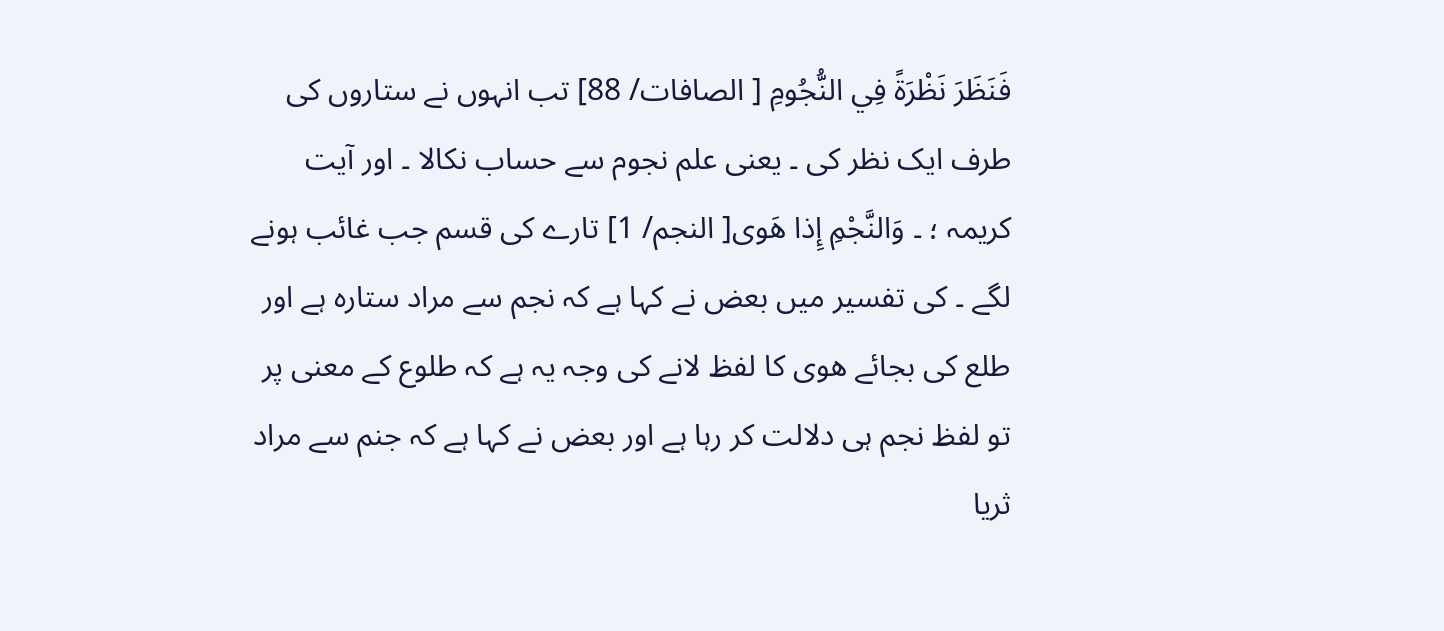فَنَظَرَ نَظْرَةً فِي النُّجُومِ [ الصافات/ 88] تب انہوں نے ستاروں کی طرف ایک نظر کی ۔ یعنی علم نجوم سے حساب نکالا ۔ اور آیت کریمہ ؛ ۔ وَالنَّجْمِ إِذا هَوى[ النجم/ 1] تارے کی قسم جب غائب ہونے لگے ۔ کی تفسیر میں بعض نے کہا ہے کہ نجم سے مراد ستارہ ہے اور طلع کی بجائے ھوی کا لفظ لانے کی وجہ یہ ہے کہ طلوع کے معنی پر تو لفظ نجم ہی دلالت کر رہا ہے اور بعض نے کہا ہے کہ جنم سے مراد ثریا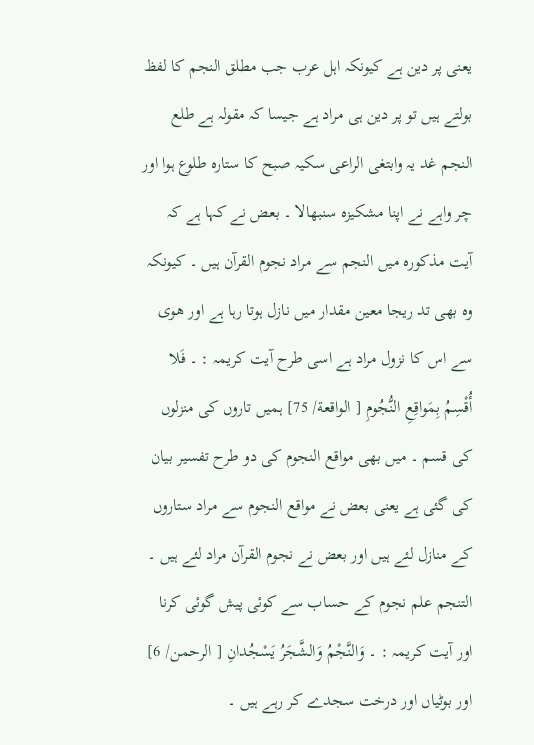یعنی پر دین ہے کیونکہ اہل عرب جب مطلق النجم کا لفظ بولتے ہیں تو پر دین ہی مراد ہے جیسا کہ مقولہ ہے طلع النجم غد یہ وابتغی الراعی سکیہ صبح کا ستارہ طلوع ہوا اور چر واہے نے اپنا مشکیزہ سنبھالا ۔ بعض نے کہا ہے کہ آیت مذکورہ میں النجم سے مراد نجوم القرآن ہیں ۔ کیونکہ وہ بھی تد ریجا معین مقدار میں نازل ہوتا رہا ہے اور ھوی سے اس کا نزول مراد ہے اسی طرح آیت کریمہ : ۔ فَلا أُقْسِمُ بِمَواقِعِ النُّجُومِ [ الواقعة/ 75] ہمیں تاروں کی منزلوں کی قسم ۔ میں بھی مواقع النجوم کی دو طرح تفسیر بیان کی گئی ہے یعنی بعض نے مواقع النجوم سے مراد ستاروں کے منازل لئے ہیں اور بعض نے نجوم القرآن مراد لئے ہیں ۔ التنجم علم نجوم کے حساب سے کوئی پیش گوئی کرنا اور آیت کریمہ : ۔ وَالنَّجْمُ وَالشَّجَرُ يَسْجُدانِ [ الرحمن/ 6] اور بوٹیاں اور درخت سجدے کر رہے ہیں ۔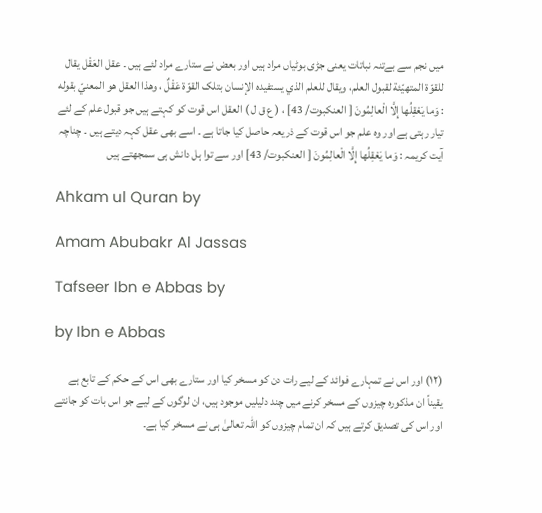میں نجم سے بےتنہ نباتات یعنی جڑی بوٹیاں مراد ہیں اور بعض نے ستارے مراد لئے ہیں ۔ عقل العَقْل يقال للقوّة المتهيّئة لقبول العلم، ويقال للعلم الذي يستفیده الإنسان بتلک القوّة عَقْلٌ ، وهذا العقل هو المعنيّ بقوله : وَما يَعْقِلُها إِلَّا الْعالِمُونَ [ العنکبوت/ 43] ، ( ع ق ل ) العقل اس قوت کو کہتے ہیں جو قبول علم کے لئے تیار رہتی ہے اور وہ علم جو اس قوت کے ذریعہ حاصل کیا جاتا ہے ۔ اسے بھی عقل کہہ دیتے ہیں ۔ چناچہ آیت کریمہ : وَما يَعْقِلُها إِلَّا الْعالِمُونَ [ العنکبوت/ 43] اور سے توا ہل دانش ہی سمجھتے ہیں

Ahkam ul Quran by

Amam Abubakr Al Jassas

Tafseer Ibn e Abbas by

by Ibn e Abbas

(١٢) اور اس نے تمہارے فوائد کے لیے رات دن کو مسخر کیا اور ستارے بھی اس کے حکم کے تابع ہے یقیناً ان مذکورہ چیزوں کے مسخر کرنے میں چند دلیلیں موجود ہیں، ان لوگوں کے لیے جو اس بات کو جانتے اور اس کی تصدیق کرتے ہیں کہ ان تمام چیزوں کو اللہ تعالیٰ ہی نے مسخر کیا ہے۔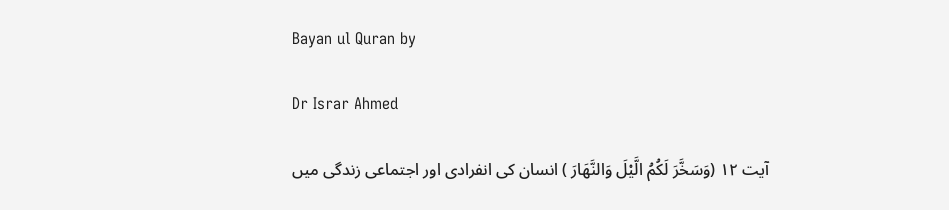Bayan ul Quran by

Dr Israr Ahmed

آیت ١٢ (وَسَخَّرَ لَكُمُ الَّيْلَ وَالنَّهَارَ ) انسان کی انفرادی اور اجتماعی زندگی میں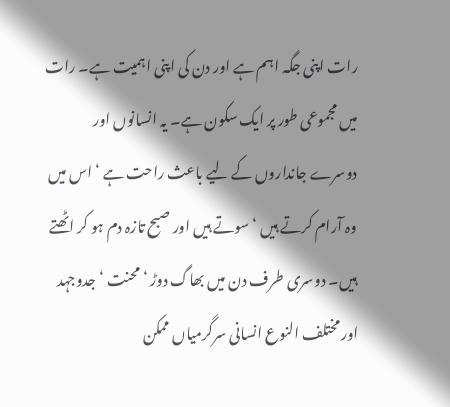رات اپنی جگہ اہم ہے اور دن کی اپنی اہمیت ہے۔ رات میں مجموعی طور پر ایک سکون ہے۔ یہ انسانوں اور دوسرے جانداروں کے لیے باعث راحت ہے ‘ اس میں وہ آرام کرتے ہیں ‘ سوتے ہیں اور صبح تازہ دم ہو کر اٹھتے ہیں۔ دوسری طرف دن میں بھاگ دوڑ ‘ محنت ‘ جدوجہد اور مختلف النوع انسانی سرگرمیاں ممکن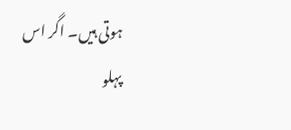ہوتی ہیں۔ اگر اس پہلو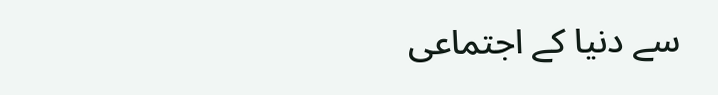سے دنیا کے اجتماعی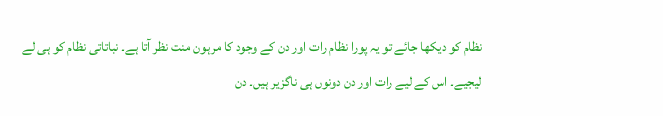نظام کو دیکھا جائے تو یہ پورا نظام رات اور دن کے وجود کا مرہون منت نظر آتا ہے۔ نباتاتی نظام کو ہی لے لیجیے۔ اس کے لیے رات اور دن دونوں ہی ناگزیر ہیں۔ دن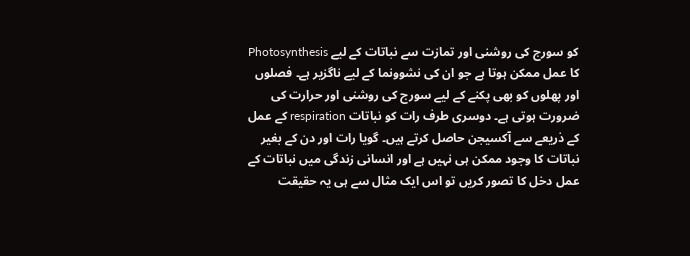کو سورج کی روشنی اور تمازت سے نباتات کے لیے Photosynthesis کا عمل ممکن ہوتا ہے جو ان کی نشوونما کے لیے ناگزیر ہے۔ فصلوں اور پھلوں کو بھی پکنے کے لیے سورج کی روشنی اور حرارت کی ضرورت ہوتی ہے۔ دوسری طرف رات کو نباتات respiration کے عمل کے ذریعے سے آکسیجن حاصل کرتے ہیں۔ گویا رات اور دن کے بغیر نباتات کا وجود ممکن ہی نہیں ہے اور انسانی زندگی میں نباتات کے عمل دخل کا تصور کریں تو اس ایک مثال سے ہی یہ حقیقت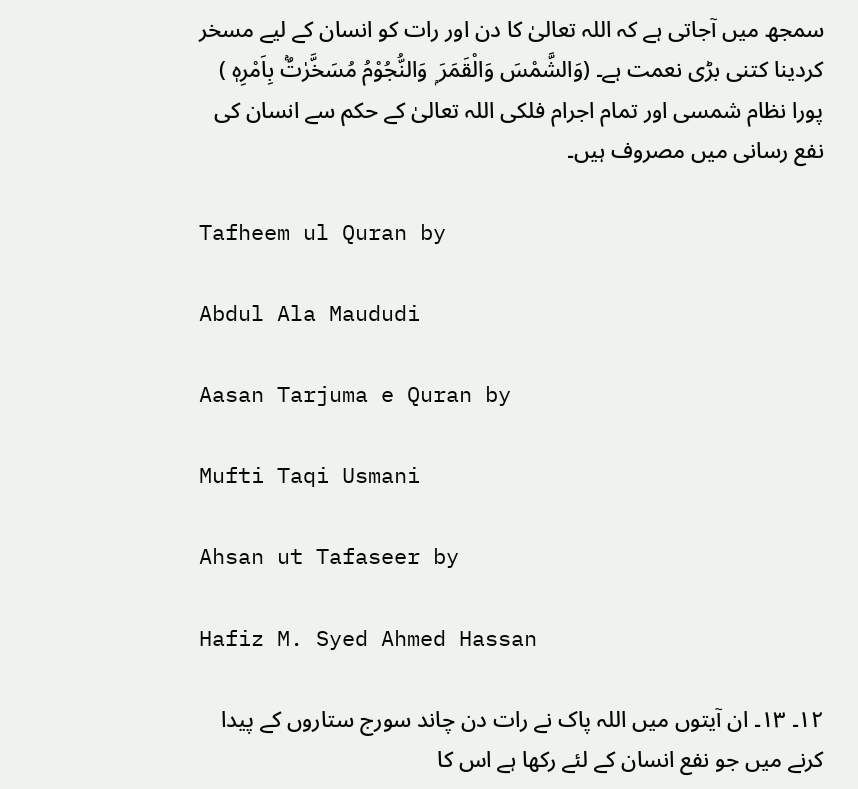سمجھ میں آجاتی ہے کہ اللہ تعالیٰ کا دن اور رات کو انسان کے لیے مسخر کردینا کتنی بڑی نعمت ہے۔ (وَالشَّمْسَ وَالْقَمَرَ ۭ وَالنُّجُوْمُ مُسَخَّرٰتٌۢ بِاَمْرِهٖ ) پورا نظام شمسی اور تمام اجرام فلکی اللہ تعالیٰ کے حکم سے انسان کی نفع رسانی میں مصروف ہیں۔

Tafheem ul Quran by

Abdul Ala Maududi

Aasan Tarjuma e Quran by

Mufti Taqi Usmani

Ahsan ut Tafaseer by

Hafiz M. Syed Ahmed Hassan

١٢۔ ١٣۔ ان آیتوں میں اللہ پاک نے رات دن چاند سورج ستاروں کے پیدا کرنے میں جو نفع انسان کے لئے رکھا ہے اس کا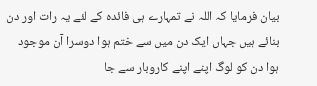بیان فرمایا کہ اللہ نے تمہارے ہی فائدہ کے لئے یہ رات اور دن بنائے ہیں جہاں ایک دن میں سے ختم ہوا دوسرا آن موجود ہوا دن کو لوگ اپنے اپنے کاروبار سے جا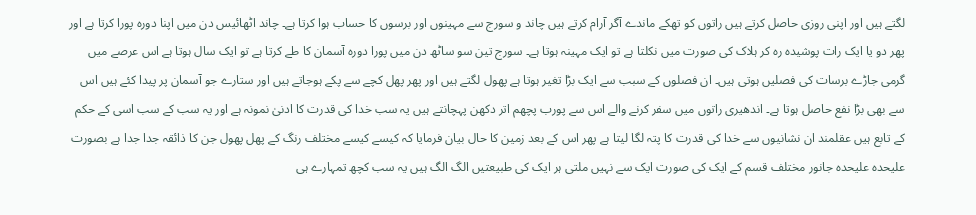لگتے ہیں اور اپنی روزی حاصل کرتے ہیں راتوں کو تھکے ماندے آگر آرام کرتے ہیں چاند و سورج سے مہینوں اور برسوں کا حساب ہوا کرتا ہے۔ چاند اٹھائیس دن میں اپنا دورہ پورا کرتا ہے اور پھر دو یا ایک رات پوشیدہ رہ کر ہلاک کی صورت میں نکلتا ہے تو ایک مہینہ ہوتا ہے۔ سورج تین سو ساٹھ دن میں پورا دورہ آسمان کا طے کرتا ہے تو ایک سال ہوتا ہے اس عرصے میں گرمی جاڑے برسات کی فصلیں ہوتی ہیں۔ ان فصلوں کے سبب سے ایک بڑا تغیر ہوتا ہے پھول لگتے ہیں اور پھر پھل کچے سے پکے ہوجاتے ہیں اور ستارے جو آسمان پر پیدا کئے ہیں اس سے بھی بڑا نفع حاصل ہوتا ہے۔ اندھیری راتوں میں سفر کرنے والے اس سے پورب پچھم اتر دکھن پہچانتے ہیں یہ سب خدا کی قدرت کا ادنیٰ نمونہ ہے اور یہ سب کے سب اسی کے حکم کے تابع ہیں عقلمند ان نشانیوں سے خدا کی قدرت کا پتہ لگا لیتا ہے پھر اس کے بعد زمین کا حال بیان فرمایا کہ کیسے کیسے مختلف رنگ کے پھل پھول جن کا ذائقہ جدا جدا ہے بصورت علیحدہ علیحدہ جانور مختلف قسم کے ایک کی صورت ایک سے نہیں ملتی ہر ایک کی طبیعتیں الگ الگ ہیں یہ سب کچھ تمہارے ہی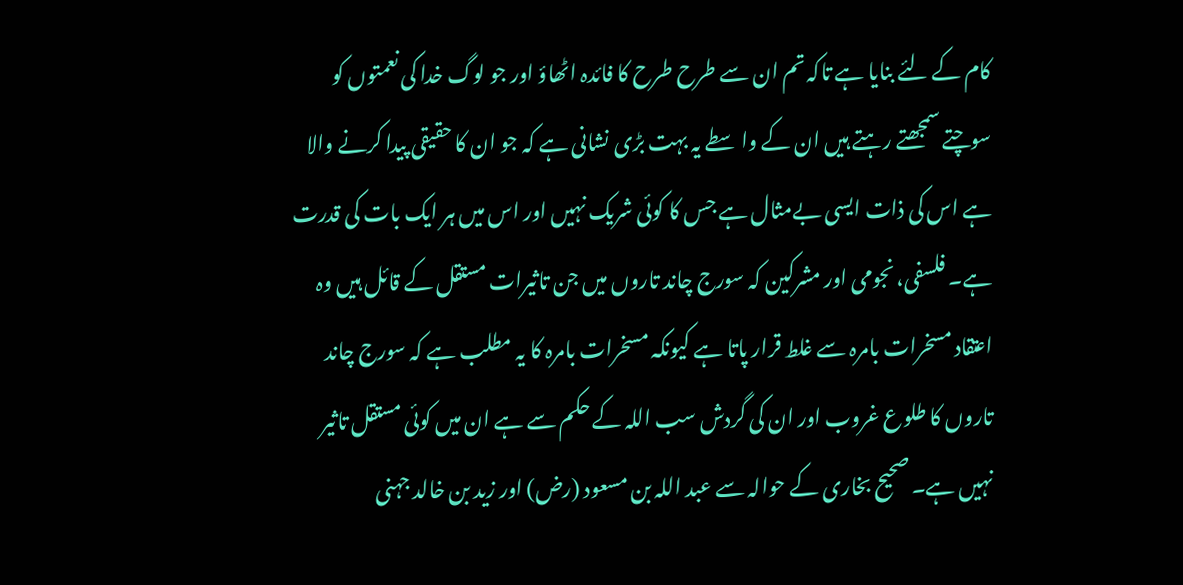کام کے لئے بنایا ہے تاکہ تم ان سے طرح طرح کا فائدہ اٹھاؤ اور جو لوگ خدا کی نعمتوں کو سوچتے سمجھتے رہتے ہیں ان کے واسطے یہ بہت بڑی نشانی ہے کہ جو ان کا حقیقی پیدا کرنے والا ہے اس کی ذات ایسی بےمثال ہے جس کا کوئی شریک نہیں اور اس میں ہر ایک بات کی قدرت ہے۔ فلسفی، نجومی اور مشرکین کہ سورج چاند تاروں میں جن تاثیرات مستقل کے قائل ہیں وہ اعتقاد مسخرات بامرہ سے غلط قرار پاتا ہے کیونکہ مسخرات بامرہ کا یہ مطلب ہے کہ سورج چاند تاروں کا طلوع غروب اور ان کی گردش سب اللہ کے حکم سے ہے ان میں کوئی مستقل تاثیر نہیں ہے۔ صحیح بخاری کے حوالہ سے عبد اللہ بن مسعود (رض) اور زید بن خالد جہنی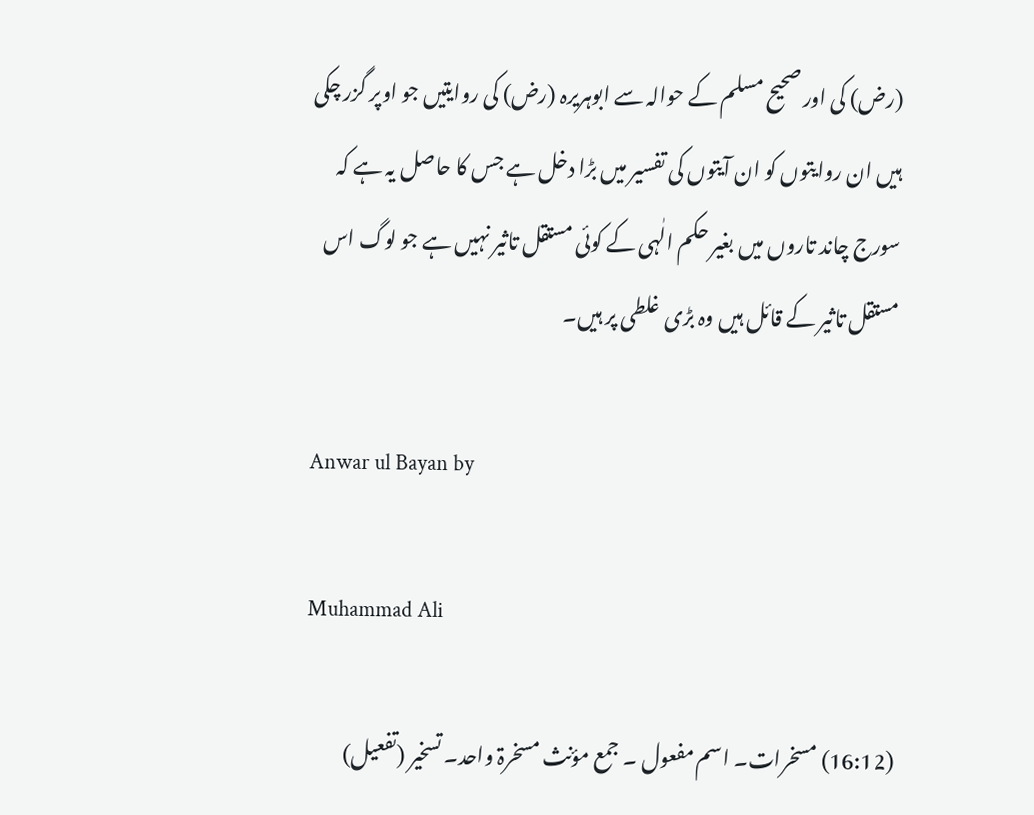(رض) کی اور صحیح مسلم کے حوالہ سے ابوہریرہ (رض) کی روایتیں جو اوپر گزر چکی ہیں ان روایتوں کو ان آیتوں کی تفسیر میں بڑا دخل ہے جس کا حاصل یہ ہے کہ سورج چاند تاروں میں بغیر حکم الٰہی کے کوئی مستقل تاثیر نہیں ہے جو لوگ اس مستقل تاثیر کے قائل ہیں وہ بڑی غلطی پر ہیں۔

Anwar ul Bayan by

Muhammad Ali

(16:12) مسخرات۔ اسم مفعول ۔ جمع مؤنث مسخرۃ واحد۔ تسخیر (تفعیل)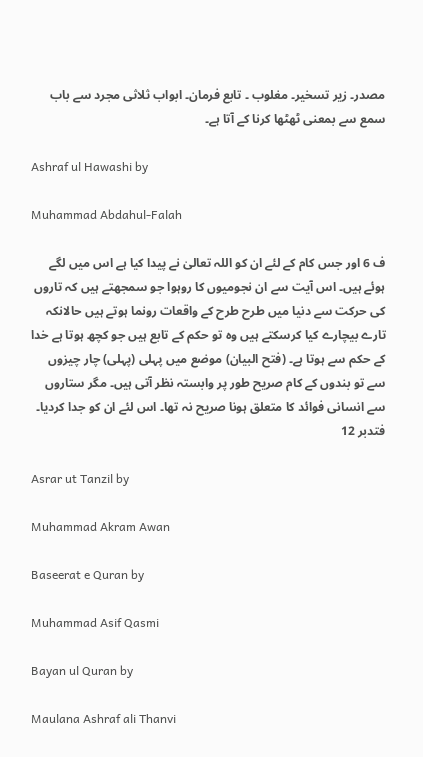مصدر۔ زیر تسخیر۔ مغلوب ۔ تابع فرمان۔ ابواب ثلاثی مجرد سے باب سمع سے بمعنی ٹھٹھا کرنا کے آتا ہے۔

Ashraf ul Hawashi by

Muhammad Abdahul-Falah

ف 6 اور جس کام کے لئے ان کو اللہ تعالیٰ نے پیدا کیا ہے اس میں لگے ہوئے ہیں۔ اس آیت سے ان نجومیوں کا روہوا جو سمجھتے ہیں کہ تاروں کی حرکت سے دنیا میں طرح طرح کے واقعات رونما ہوتے ہیں حالانکہ تارے بیچارے کیا کرسکتے ہیں وہ تو حکم کے تابع ہیں جو کچھ ہوتا ہے خدا کے حکم سے ہوتا ہے۔ (فتح البیان) موضع میں پہلی (پہلی) چار چیزوں سے تو بندوں کے کام صریح طور پر وابستہ نظر آتی ہیں۔ مگر ستاروں سے انسانی فوائد کا متعلق ہونا صریح نہ تھا۔ اس لئے ان کو جدا کردیا۔ فتدبر 12

Asrar ut Tanzil by

Muhammad Akram Awan

Baseerat e Quran by

Muhammad Asif Qasmi

Bayan ul Quran by

Maulana Ashraf ali Thanvi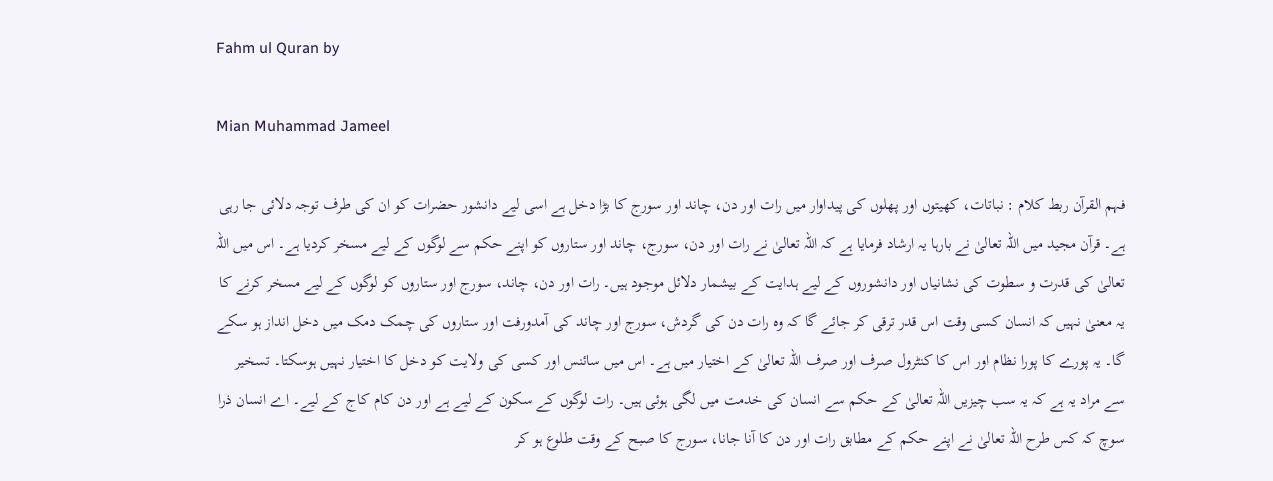Fahm ul Quran by

Mian Muhammad Jameel

فہم القرآن ربط کلام : نباتات، کھیتوں اور پھلوں کی پیداوار میں رات اور دن، چاند اور سورج کا بڑا دخل ہے اسی لیے دانشور حضرات کو ان کی طرف توجہ دلائی جا رہی ہے۔ قرآن مجید میں اللہ تعالیٰ نے بارہا یہ ارشاد فرمایا ہے کہ اللہ تعالیٰ نے رات اور دن، سورج، چاند اور ستاروں کو اپنے حکم سے لوگوں کے لیے مسخر کردیا ہے۔ اس میں اللہ تعالیٰ کی قدرت و سطوت کی نشانیاں اور دانشوروں کے لیے ہدایت کے بیشمار دلائل موجود ہیں۔ رات اور دن، چاند، سورج اور ستاروں کو لوگوں کے لیے مسخر کرنے کا یہ معنیٰ نہیں کہ انسان کسی وقت اس قدر ترقی کر جائے گا کہ وہ رات دن کی گردش، سورج اور چاند کی آمدورفت اور ستاروں کی چمک دمک میں دخل انداز ہو سکے گا۔ یہ پورے کا پورا نظام اور اس کا کنٹرول صرف اور صرف اللہ تعالیٰ کے اختیار میں ہے۔ اس میں سائنس اور کسی کی ولایت کو دخل کا اختیار نہیں ہوسکتا۔ تسخیر سے مراد یہ ہے کہ یہ سب چیزیں اللہ تعالیٰ کے حکم سے انسان کی خدمت میں لگی ہوئی ہیں۔ رات لوگوں کے سکون کے لیے ہے اور دن کام کاج کے لیے۔ اے انسان ذرا سوچ کہ کس طرح اللہ تعالیٰ نے اپنے حکم کے مطابق رات اور دن کا آنا جانا، سورج کا صبح کے وقت طلوع ہو کر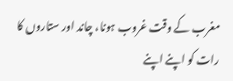مغرب کے وقت غروب ہونا، چاند اور ستاروں کا رات کو اپنے اپنے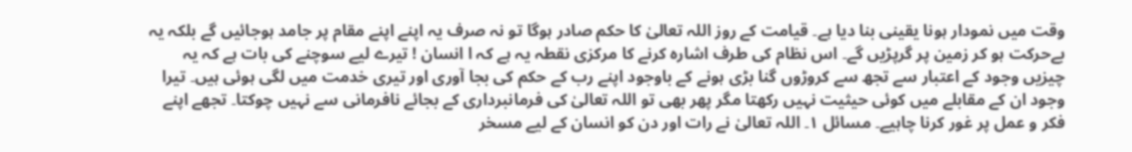وقت میں نمودار ہونا یقینی بنا دیا ہے۔ قیامت کے روز اللہ تعالیٰ کا حکم صادر ہوگا تو نہ صرف یہ اپنے اپنے مقام پر جامد ہوجائیں گے بلکہ یہ بےحرکت ہو کر زمین پر گرپڑیں گے۔ اس نظام کی طرف اشارہ کرنے کا مرکزی نقطہ یہ ہے کہ ا انسان ! تیرے لیے سوچنے کی بات ہے کہ یہ چیزیں وجود کے اعتبار سے تجھ سے کروڑوں گنا بڑی ہونے کے باوجود اپنے رب کے حکم کی بجا آوری اور تیری خدمت میں لگی ہوئی ہیں۔ تیرا وجود ان کے مقابلے میں کوئی حیثیت نہیں رکھتا مگر پھر بھی تو اللہ تعالیٰ کی فرمانبرداری کے بجائے نافرمانی سے نہیں چوکتا۔ تجھے اپنے فکر و عمل پر غور کرنا چاہیے۔ مسائل ١۔ اللہ تعالیٰ نے رات اور دن کو انسان کے لیے مسخر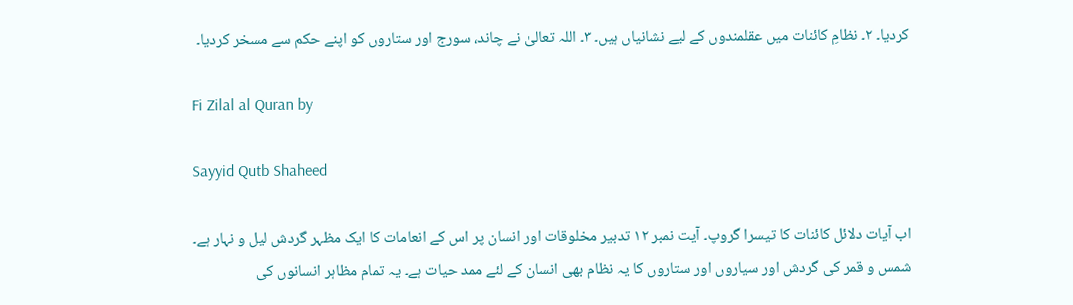کردیا۔ ٢۔ نظامِ کائنات میں عقلمندوں کے لیے نشانیاں ہیں۔ ٣۔ اللہ تعالیٰ نے چاند، سورج اور ستاروں کو اپنے حکم سے مسخر کردیا۔

Fi Zilal al Quran by

Sayyid Qutb Shaheed

اب آیات دلائل کائنات کا تیسرا گروپ۔ آیت نمبر ١٢ تدبیر مخلوقات اور انسان پر اس کے انعامات کا ایک مظہر گردش لیل و نہار ہے۔ شمس و قمر کی گردش اور سیاروں اور ستاروں کا یہ نظام بھی انسان کے لئے ممد حیات ہے۔ یہ تمام مظاہر انسانوں کی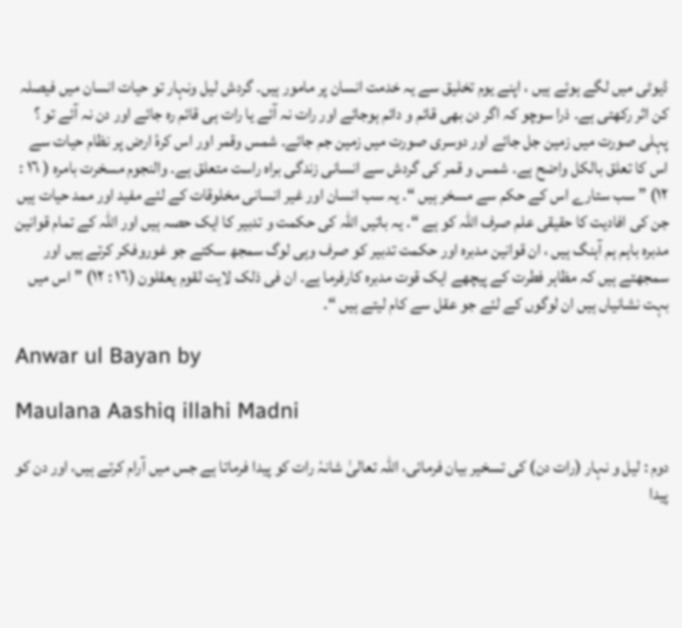ڈیوٹی میں لگے ہوئے ہیں ، اپنے یوم تخلیق سے یہ خدمت انسان پر مامور ہیں۔ گردش لیل ونہار تو حیات انسان میں فیصلہ کن اثر رکھتی ہے۔ ذرا سوچو کہ اگر دن بھی قائم و دائم ہوجائے اور رات نہ آئے یا رات ہی قائم رہ جائے اور دن نہ آئے تو ؟ پہلی صورت میں زمین جل جائے اور دوسری صورت میں زمین جم جائے۔ شمس وقمر اور اس کرۂ ارض پر نظام حیات سے اس کا تعلق بالکل واضح ہے۔ شمس و قمر کی گردش سے انسانی زندگی براہ راست متعلق ہے۔ والنجوم مسخرت بامرہ ( ١٦ : ١٢) ” سب ستارے اس کے حکم سے مسخر ہیں “۔ یہ سب انسان اور غیر انسانی مخلوقات کے لئے مفید اور ممد حیات ہیں جن کی افادیت کا حقیقی علم صرف اللہ کو ہے “۔ یہ باتیں اللہ کی حکمت و تدبیر کا ایک حصہ ہیں اور اللہ کے تمام قوانین مدبرہ باہم ہم آہنگ ہیں ، ان قوانین مدبرہ اور حکمت تدبیر کو صرف وہی لوگ سمجھ سکتے جو غوروفکر کرتے ہیں اور سمجھتے ہیں کہ مظاہر فطرت کے پیچھے ایک قوت مدبرہ کارفرما ہے۔ ان فی ذلک لایت لقوم یعقلون (١٦ : ١٢) ” اس میں بہت نشانیاں ہیں ان لوگوں کے لئے جو عقل سے کام لیتے ہیں “۔

Anwar ul Bayan by

Maulana Aashiq illahi Madni

دوم : لیل و نہار (رات دن) کی تسخیر بیان فرمائی، اللہ تعالیٰ شانہٗ رات کو پیدا فرماتا ہے جس میں آرام کرتے ہیں، اور دن کو پیدا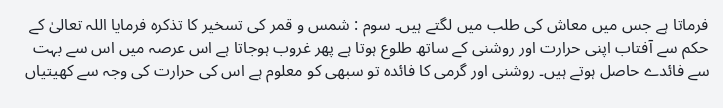فرماتا ہے جس میں معاش کی طلب میں لگتے ہیں۔ سوم : شمس و قمر کی تسخیر کا تذکرہ فرمایا اللہ تعالیٰ کے حکم سے آفتاب اپنی حرارت اور روشنی کے ساتھ طلوع ہوتا ہے پھر غروب ہوجاتا ہے اس عرصہ میں اس سے بہت سے فائدے حاصل ہوتے ہیں۔ روشنی اور گرمی کا فائدہ تو سبھی کو معلوم ہے اس کی حرارت کی وجہ سے کھیتیاں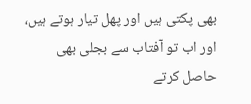بھی پکتی ہیں اور پھل تیار ہوتے ہیں، اور اب تو آفتاب سے بجلی بھی حاصل کرتے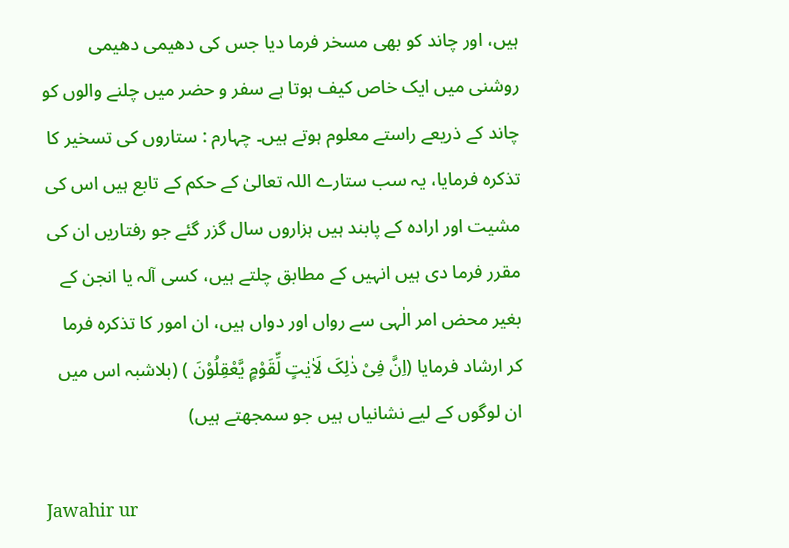ہیں، اور چاند کو بھی مسخر فرما دیا جس کی دھیمی دھیمی روشنی میں ایک خاص کیف ہوتا ہے سفر و حضر میں چلنے والوں کو چاند کے ذریعے راستے معلوم ہوتے ہیں۔ چہارم : ستاروں کی تسخیر کا تذکرہ فرمایا، یہ سب ستارے اللہ تعالیٰ کے حکم کے تابع ہیں اس کی مشیت اور ارادہ کے پابند ہیں ہزاروں سال گزر گئے جو رفتاریں ان کی مقرر فرما دی ہیں انہیں کے مطابق چلتے ہیں، کسی آلہ یا انجن کے بغیر محض امر الٰہی سے رواں اور دواں ہیں، ان امور کا تذکرہ فرما کر ارشاد فرمایا (اِنَّ فِیْ ذٰلِکَ لَاٰیٰتٍ لِّقَوْمٍ یَّعْقِلُوْنَ ) (بلاشبہ اس میں ان لوگوں کے لیے نشانیاں ہیں جو سمجھتے ہیں)

Jawahir ur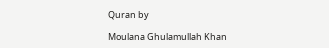Quran by

Moulana Ghulamullah Khan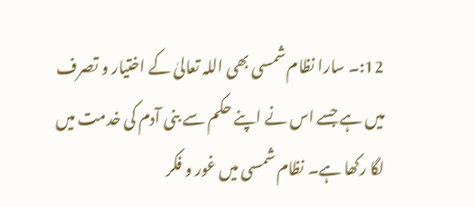12:۔ سارا نظام شمسی بھی اللہ تعالیٰ کے اختیار و تصرف میں ہے جسے اس نے اپنے حکم سے بنی آدم کی خدمت میں لگا رکھا ہے۔ نظام شمسی میں غور و فکر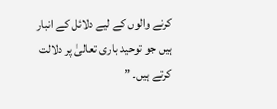کرنے والوں کے لیے دلائل کے انبار ہیں جو توحید باری تعالیٰ پر دلالت کرتے ہیں۔ ”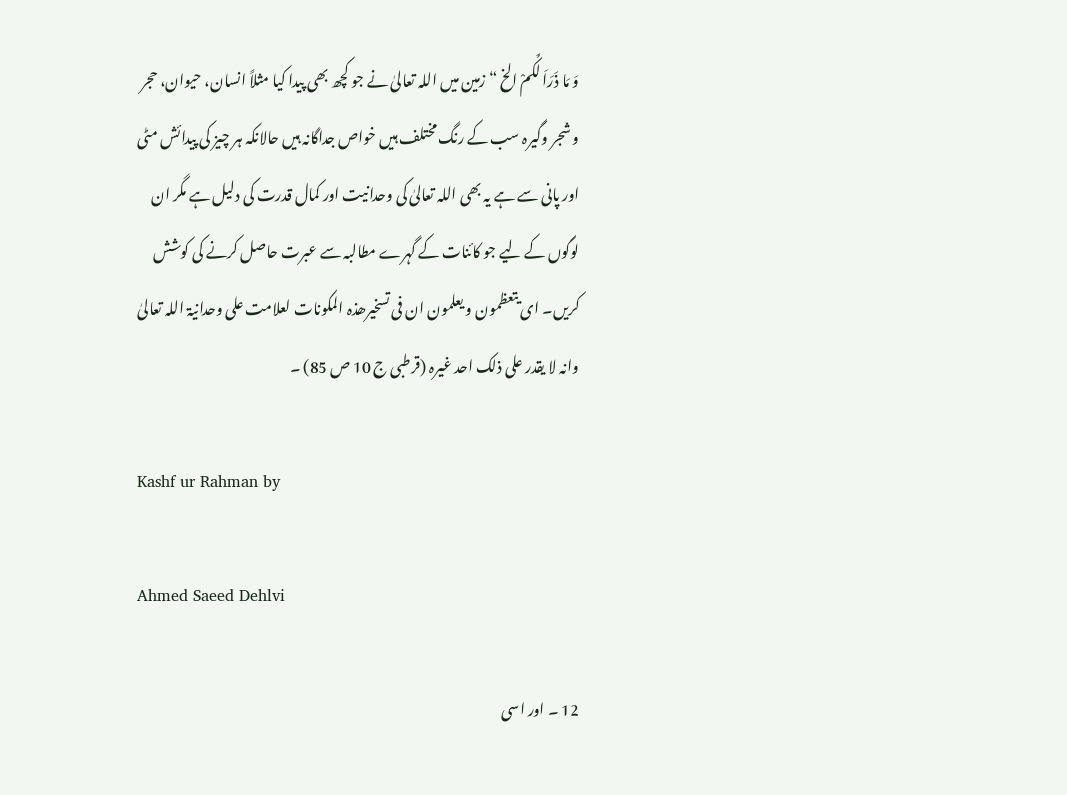وَ مَا ذَرَاَ لَکُمْ الخ “ زمین میں اللہ تعالیٰ نے جو کچھ بھی پیدا کیا مثلاً انسان، حیوان، حجر و شجر وگیرہ سب کے رنگ مختلف ہیں خواص جداگانہ ہیں حالانکہ ہر چیز کی پیدائش مٹی اور پانی سے ہے یہ بھی اللہ تعالیٰ کی وحدانیت اور کمال قدرت کی دلیل ہے مگر ان لوگوں کے لیے جو کائنات کے گہرے مطالبہ سے عبرت حاصل کرنے کی کوشش کریں۔ ای یتعظمون و یعلمون ان فی تسخیرھذہ المکونات لعلامت علی وحدانیۃ اللہ تعالیٰ وانہ لا یقدر علی ذلک احد غیرہ (قرطبی ج 10 ص 85) ۔

Kashf ur Rahman by

Ahmed Saeed Dehlvi

12 ۔ اور اسی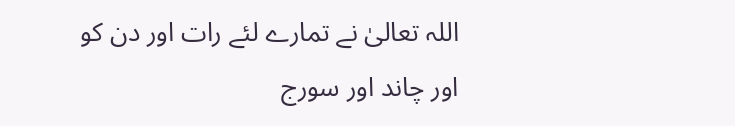اللہ تعالیٰ نے تمارے لئے رات اور دن کو اور چاند اور سورج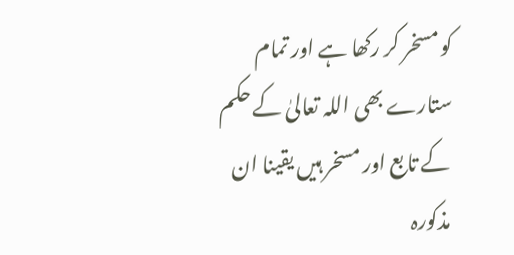کو مسخر کر رکھا ہے اور تمام ستارے بھی اللہ تعالیٰ کے حکم کے تابع اور مسخر ہیں یقینا ان مذکورہ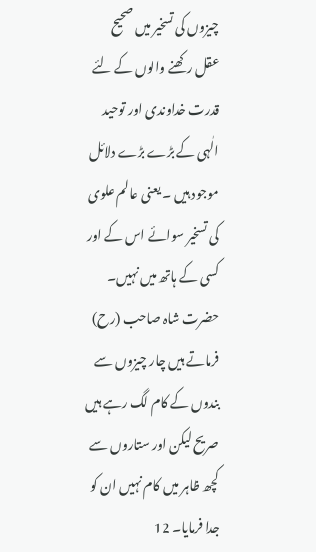چیزوں کی تسخیر میں صحیح عقل رکھنے والوں کے لئے قدرت خداوندی اور توحید الٰہی کے بڑے بڑے دلائل موجود ہیں ۔ یعنی عالم علوی کی تسخیر سوائے اس کے اور کسی کے ہاتھ میں نہیں۔ حضرت شاہ صاحب (رح) فرماتے ہیں چار چیزوں سے بندوں کے کام لگ رہے ہیں صریح لیکن اور ستاروں سے کچھ ظاہر میں کام نہیں ان کو جدا فرمایا۔ 12